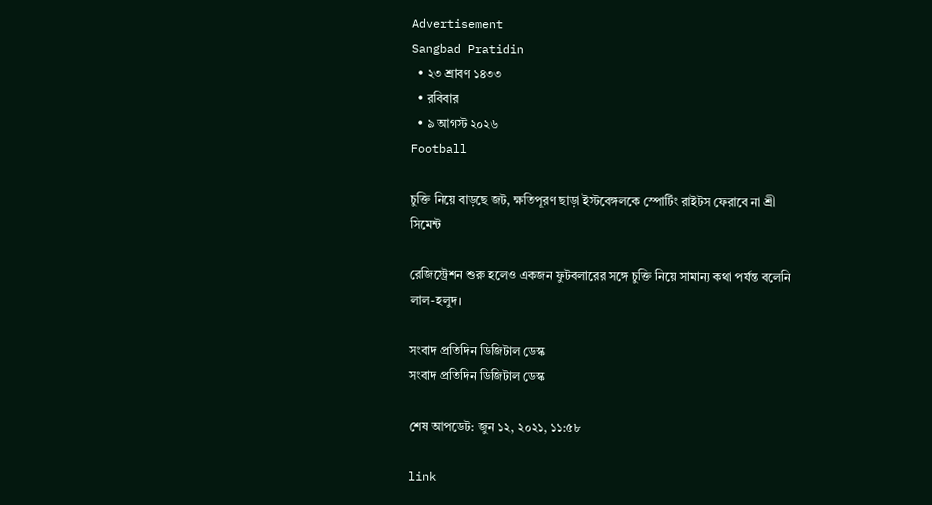Advertisement
Sangbad Pratidin
  • ২৩ শ্রাবণ ১৪৩৩
  • রবিবার
  • ৯ আগস্ট ২০২৬
Football

চুক্তি নিয়ে বাড়ছে জট, ক্ষতিপূরণ ছাড়া ইস্টবেঙ্গলকে স্পোর্টিং রাইটস ফেরাবে না শ্রী সিমেন্ট

রেজিস্ট্রেশন শুরু হলেও একজন ফুটবলারের সঙ্গে চুক্তি নিয়ে সামান্য কথা পর্যন্ত বলেনি লাল-হলুদ।

সংবাদ প্রতিদিন ডিজিটাল ডেস্ক
সংবাদ প্রতিদিন ডিজিটাল ডেস্ক

শেষ আপডেট: জুন ১২, ২০২১, ১১:৫৮

link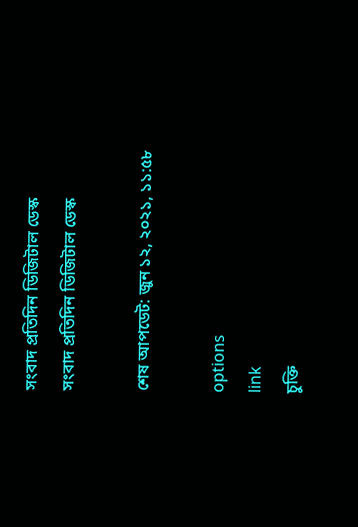সংবাদ প্রতিদিন ডিজিটাল ডেস্ক
সংবাদ প্রতিদিন ডিজিটাল ডেস্ক

শেষ আপডেট: জুন ১২, ২০২১, ১১:৫৮

options
link
চুক্তি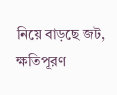নিয়ে বাড়ছে জট, ক্ষতিপূরণ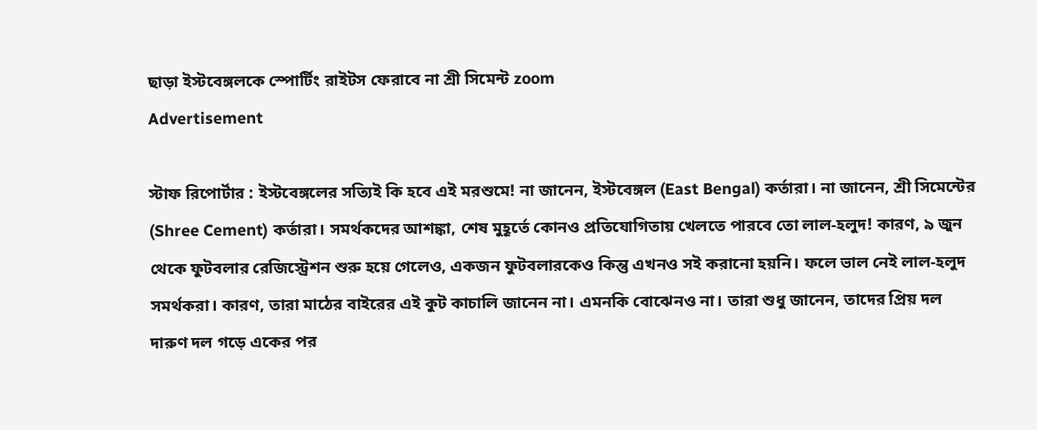ছাড়া ইস্টবেঙ্গলকে স্পোর্টিং রাইটস ফেরাবে না শ্রী সিমেন্ট zoom
Advertisement

স্টাফ রিপোর্টার : ইস্টবেঙ্গলের সত্যিই কি হবে এই মরশুমে! না জানেন, ইস্টবেঙ্গল (East Bengal) কর্তারা। না জানেন, শ্রী সিমেন্টের (Shree Cement) কর্তারা। সমর্থকদের আশঙ্কা, শেষ মুহূর্তে কোনও প্রতিযোগিতায় খেলতে পারবে তো লাল-হলুদ! কারণ, ৯ জুন থেকে ফুটবলার রেজিস্ট্রেশন শুরু হয়ে গেলেও, একজন ফুটবলারকেও কিন্তু এখনও সই করানো হয়নি। ফলে ভাল নেই লাল-হলুদ সমর্থকরা। কারণ, তারা মাঠের বাইরের এই কুট কাচালি জানেন না। এমনকি বোঝেনও না। তারা শুধু জানেন, তাদের প্রিয় দল দারুণ দল গড়ে একের পর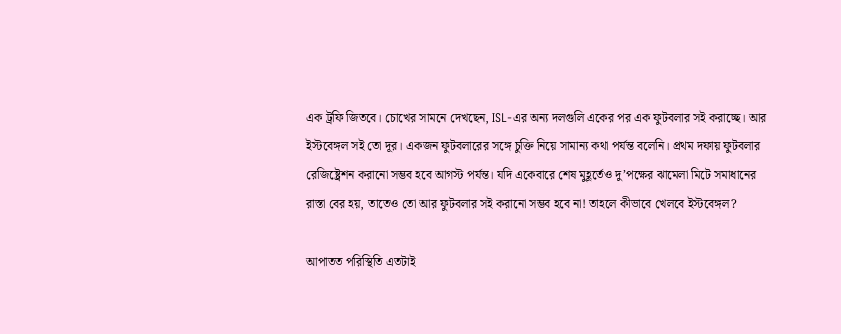এক ট্রফি জিতবে। চোখের সামনে দেখছেন, ISL-এর অন্য দলগুলি একের পর এক ফুটবলার সই করাচ্ছে। আর ইস্টবেঙ্গল সই তো দূর। একজন ফুটবলারের সঙ্গে চুক্তি নিয়ে সামান্য কথা পর্যন্ত বলেনি। প্রথম দফায় ফুটবলার রেজিষ্ট্রেশন করানো সম্ভব হবে আগস্ট পর্যন্ত। যদি একেবারে শেষ মুহূর্তেও দু’পক্ষের ঝামেলা মিটে সমাধানের রাস্তা বের হয়, তাতেও তো আর ফুটবলার সই করানো সম্ভব হবে না! তাহলে কীভাবে খেলবে ইস্টবেঙ্গল?

আপাতত পরিস্থিতি এতটাই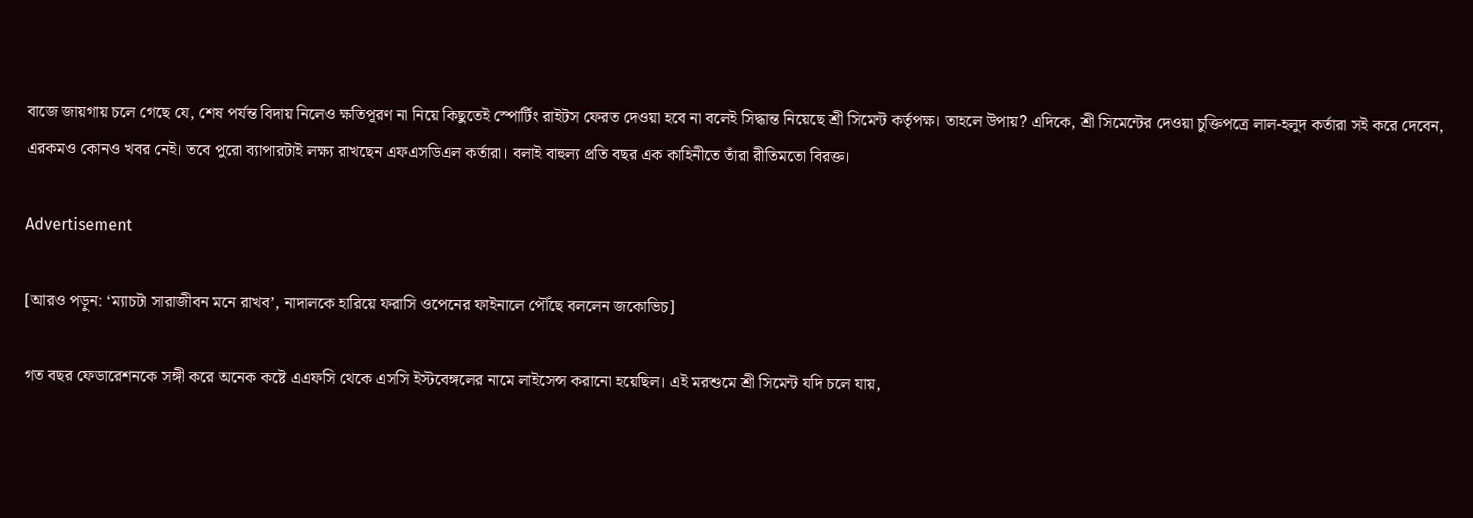বাজে জায়গায় চলে গেছে যে, শেষ পর্যন্ত বিদায় নিলেও ক্ষতিপূরণ না নিয়ে কিছুতেই স্পোর্টিং রাইটস ফেরত দেওয়া হবে না বলেই সিদ্ধান্ত নিয়েছে শ্রী সিমেন্ট কর্তৃপক্ষ। তাহলে উপায়? এদিকে, শ্রী সিমেন্টের দেওয়া চুক্তিপত্রে লাল-হলুদ কর্তারা সই করে দেবেন, এরকমও কোনও খবর নেই। তবে পুরো ব্যাপারটাই লক্ষ্য রাখছেন এফএসডিএল কর্তারা। বলাই বাহুল্য প্রতি বছর এক কাহিনীতে তাঁরা রীতিমতো বিরক্ত।

Advertisement

[আরও পড়ুন: ‘ম্যাচটা সারাজীবন মনে রাখব’, নাদালকে হারিয়ে ফরাসি ওপেনের ফাইনালে পৌঁছে বললেন জকোভিচ]

গত বছর ফেডারেশনকে সঙ্গী করে অনেক কষ্টে এএফসি থেকে এসসি ইস্টবেঙ্গলের নামে লাইসেন্স করানো হয়েছিল। এই মরশুমে শ্রী সিমেন্ট যদি চলে যায়,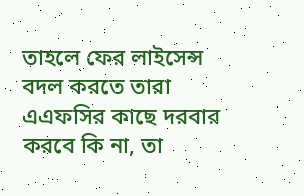তাহলে ফের লাইসেন্স বদল করতে তারা এএফসির কাছে দরবার করবে কি না, তা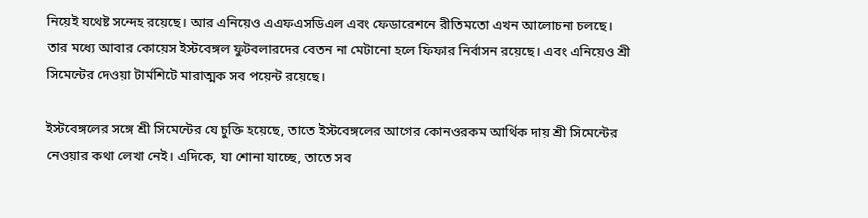নিয়েই যথেষ্ট সন্দেহ রয়েছে। আর এনিয়েও এএফএসডিএল এবং ফেডারেশনে রীতিমতো এখন আলোচনা চলছে। তার মধ্যে আবার কোয়েস ইস্টবেঙ্গল ফুটবলারদের বেতন না মেটানো হলে ফিফার নির্বাসন রয়েছে। এবং এনিয়েও শ্রী সিমেন্টের দেওয়া টার্মশিটে মারাত্মক সব পয়েন্ট রয়েছে।

ইস্টবেঙ্গলের সঙ্গে শ্রী সিমেন্টের যে চুক্তি হয়েছে, তাতে ইস্টবেঙ্গলের আগের কোনওরকম আর্থিক দায় শ্রী সিমেন্টের নেওয়ার কথা লেখা নেই। এদিকে, যা শোনা যাচ্ছে, তাতে সব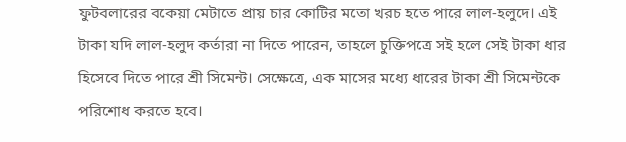ফুটবলারের বকেয়া মেটাতে প্রায় চার কোটির মতো খরচ হতে পারে লাল-হলুদে। এই টাকা যদি লাল-হলুদ কর্তারা না দিতে পারেন, তাহলে চুক্তিপত্রে সই হলে সেই টাকা ধার হিসেবে দিতে পারে শ্রী সিমেন্ট। সেক্ষেত্রে, এক মাসের মধ্যে ধারের টাকা শ্রী সিমেন্টকে পরিশোধ করতে হবে।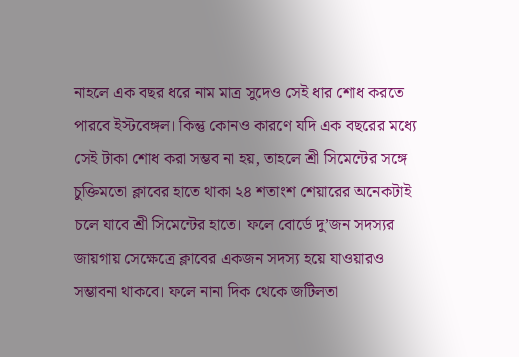নাহলে এক বছর ধরে নাম মাত্র সুদেও সেই ধার শোধ করতে পারবে ইস্টবেঙ্গল। কিন্তু কোনও কারণে যদি এক বছরের মধ্যে সেই টাকা শোধ করা সম্ভব না হয়, তাহলে শ্রী সিমেন্টের সঙ্গে চুক্তিমতো ক্লাবের হাতে থাকা ২৪ শতাংশ শেয়ারের অনেকটাই চলে যাবে শ্রী সিমেন্টের হাতে। ফলে বোর্ডে দু’জন সদস্যর জায়গায় সেক্ষেত্রে ক্লাবের একজন সদস্য হয়ে যাওয়ারও সম্ভাবনা থাকবে। ফলে নানা দিক থেকে জটিলতা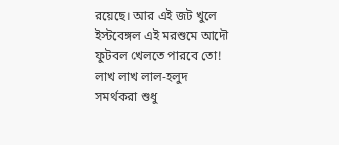রয়েছে। আর এই জট খুলে ইস্টবেঙ্গল এই মরশুমে আদৌ ফুটবল খেলতে পারবে তো! লাখ লাখ লাল-হলুদ সমর্থকরা শুধু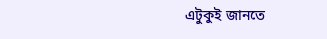এটুকুই জানতে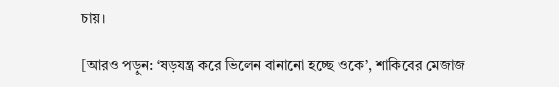চায়।

[আরও পড়ুন: ‘ষড়যন্ত্র করে ভিলেন বানানো হচ্ছে ওকে’, শাকিবের মেজাজ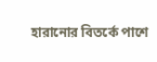হারানোর বিতর্কে পাশে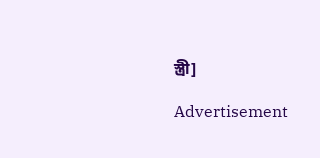স্ত্রী]

Advertisement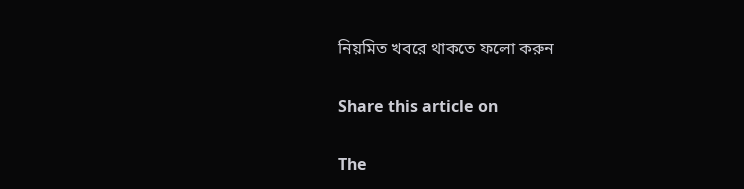নিয়মিত খবরে থাকতে ফলো করুন

Share this article on

The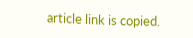article link is copied.